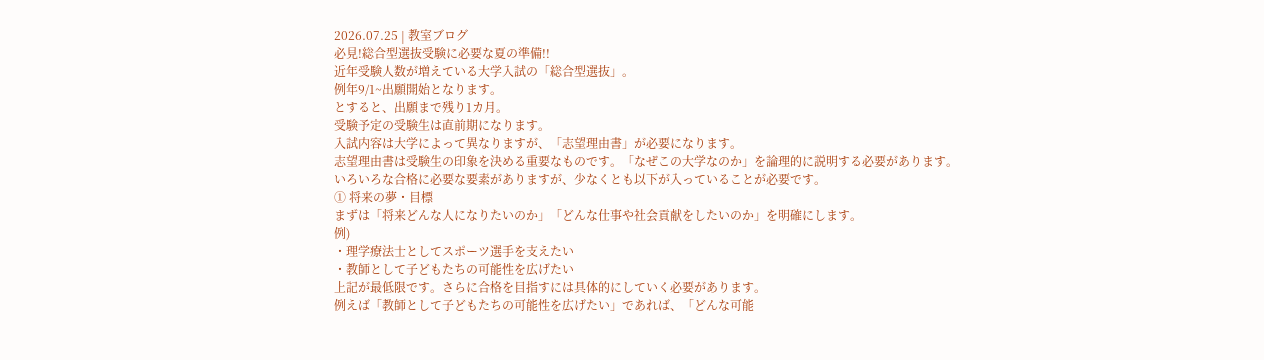2026.07.25 | 教室ブログ
必見!総合型選抜受験に必要な夏の準備!!
近年受験人数が増えている大学入試の「総合型選抜」。
例年9/1~出願開始となります。
とすると、出願まで残り1カ月。
受験予定の受験生は直前期になります。
入試内容は大学によって異なりますが、「志望理由書」が必要になります。
志望理由書は受験生の印象を決める重要なものです。「なぜこの大学なのか」を論理的に説明する必要があります。
いろいろな合格に必要な要素がありますが、少なくとも以下が入っていることが必要です。
① 将来の夢・目標
まずは「将来どんな人になりたいのか」「どんな仕事や社会貢献をしたいのか」を明確にします。
例)
・理学療法士としてスポーツ選手を支えたい
・教師として子どもたちの可能性を広げたい
上記が最低限です。さらに合格を目指すには具体的にしていく必要があります。
例えば「教師として子どもたちの可能性を広げたい」であれば、「どんな可能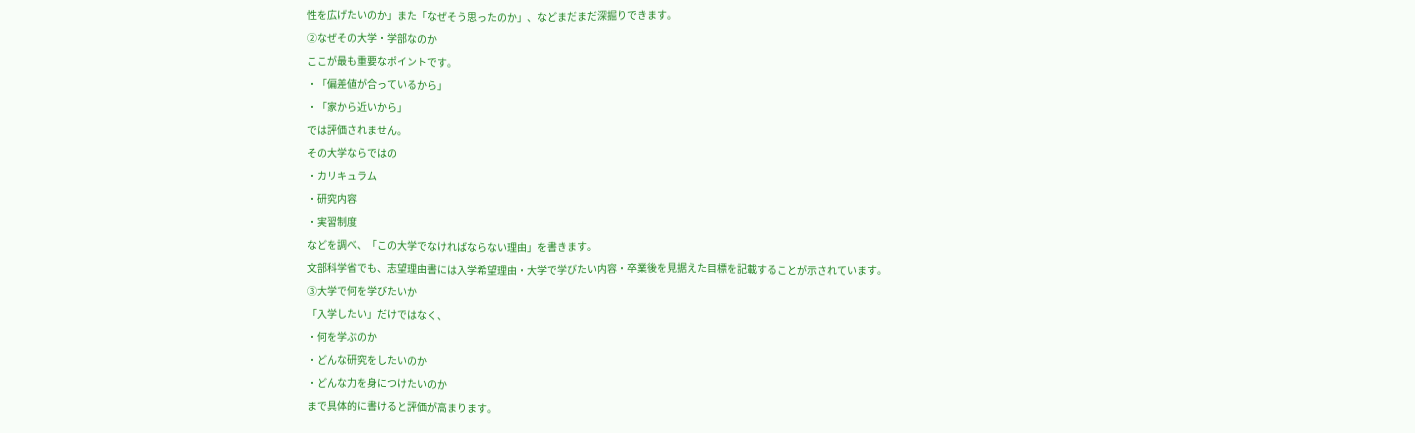性を広げたいのか」また「なぜそう思ったのか」、などまだまだ深掘りできます。
②なぜその大学・学部なのか
ここが最も重要なポイントです。
・「偏差値が合っているから」
・「家から近いから」
では評価されません。
その大学ならではの
・カリキュラム
・研究内容
・実習制度
などを調べ、「この大学でなければならない理由」を書きます。
文部科学省でも、志望理由書には入学希望理由・大学で学びたい内容・卒業後を見据えた目標を記載することが示されています。
③大学で何を学びたいか
「入学したい」だけではなく、
・何を学ぶのか
・どんな研究をしたいのか
・どんな力を身につけたいのか
まで具体的に書けると評価が高まります。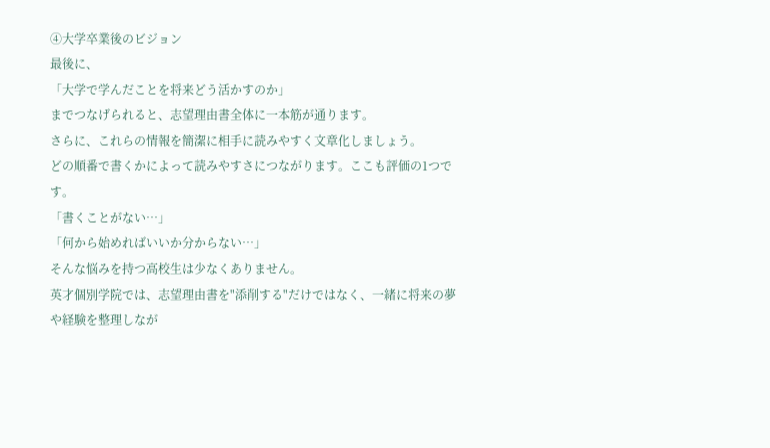④大学卒業後のビジョン
最後に、
「大学で学んだことを将来どう活かすのか」
までつなげられると、志望理由書全体に一本筋が通ります。
さらに、これらの情報を簡潔に相手に読みやすく文章化しましょう。
どの順番で書くかによって読みやすさにつながります。ここも評価の1つです。
「書くことがない…」
「何から始めればいいか分からない…」
そんな悩みを持つ高校生は少なくありません。
英才個別学院では、志望理由書を"添削する"だけではなく、一緒に将来の夢や経験を整理しなが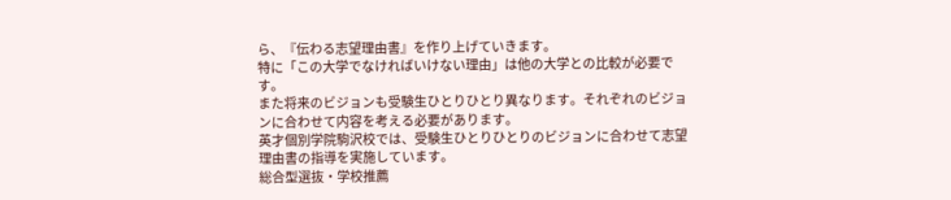ら、『伝わる志望理由書』を作り上げていきます。
特に「この大学でなければいけない理由」は他の大学との比較が必要です。
また将来のビジョンも受験生ひとりひとり異なります。それぞれのビジョンに合わせて内容を考える必要があります。
英才個別学院駒沢校では、受験生ひとりひとりのビジョンに合わせて志望理由書の指導を実施しています。
総合型選抜・学校推薦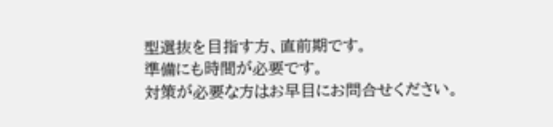型選抜を目指す方、直前期です。
準備にも時間が必要です。
対策が必要な方はお早目にお問合せください。